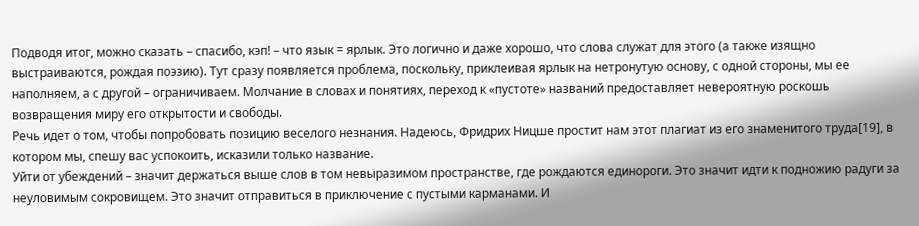Подводя итог, можно сказать – спасибо, кэп! – что язык = ярлык. Это логично и даже хорошо, что слова служат для этого (а также изящно выстраиваются, рождая поэзию). Тут сразу появляется проблема, поскольку, приклеивая ярлык на нетронутую основу, с одной стороны, мы ее наполняем, а с другой – ограничиваем. Молчание в словах и понятиях, переход к «пустоте» названий предоставляет невероятную роскошь возвращения миру его открытости и свободы.
Речь идет о том, чтобы попробовать позицию веселого незнания. Надеюсь, Фридрих Ницше простит нам этот плагиат из его знаменитого труда[19], в котором мы, спешу вас успокоить, исказили только название.
Уйти от убеждений – значит держаться выше слов в том невыразимом пространстве, где рождаются единороги. Это значит идти к подножию радуги за неуловимым сокровищем. Это значит отправиться в приключение с пустыми карманами. И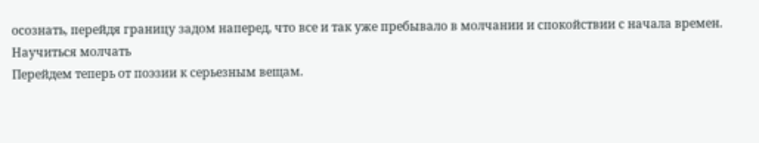осознать, перейдя границу задом наперед, что все и так уже пребывало в молчании и спокойствии с начала времен.
Научиться молчать
Перейдем теперь от поэзии к серьезным вещам.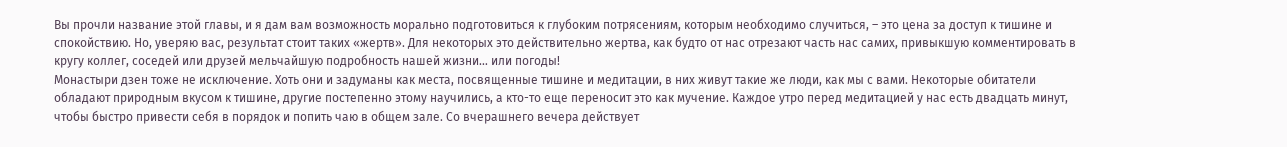Вы прочли название этой главы, и я дам вам возможность морально подготовиться к глубоким потрясениям, которым необходимо случиться, – это цена за доступ к тишине и спокойствию. Но, уверяю вас, результат стоит таких «жертв». Для некоторых это действительно жертва, как будто от нас отрезают часть нас самих, привыкшую комментировать в кругу коллег, соседей или друзей мельчайшую подробность нашей жизни… или погоды!
Монастыри дзен тоже не исключение. Хоть они и задуманы как места, посвященные тишине и медитации, в них живут такие же люди, как мы с вами. Некоторые обитатели обладают природным вкусом к тишине, другие постепенно этому научились, а кто-то еще переносит это как мучение. Каждое утро перед медитацией у нас есть двадцать минут, чтобы быстро привести себя в порядок и попить чаю в общем зале. Со вчерашнего вечера действует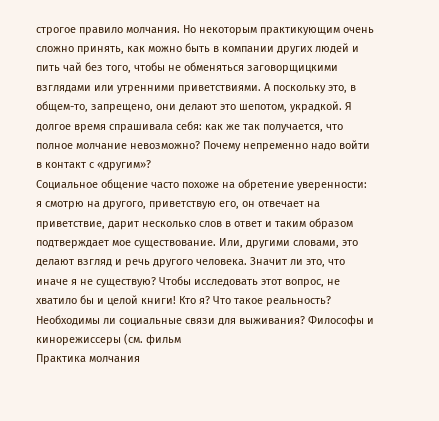строгое правило молчания. Но некоторым практикующим очень сложно принять, как можно быть в компании других людей и пить чай без того, чтобы не обменяться заговорщицкими взглядами или утренними приветствиями. А поскольку это, в общем-то, запрещено, они делают это шепотом, украдкой. Я долгое время спрашивала себя: как же так получается, что полное молчание невозможно? Почему непременно надо войти в контакт с «другим»?
Социальное общение часто похоже на обретение уверенности: я смотрю на другого, приветствую его, он отвечает на приветствие, дарит несколько слов в ответ и таким образом подтверждает мое существование. Или, другими словами, это делают взгляд и речь другого человека. Значит ли это, что иначе я не существую? Чтобы исследовать этот вопрос, не хватило бы и целой книги! Кто я? Что такое реальность? Необходимы ли социальные связи для выживания? Философы и кинорежиссеры (см. фильм
Практика молчания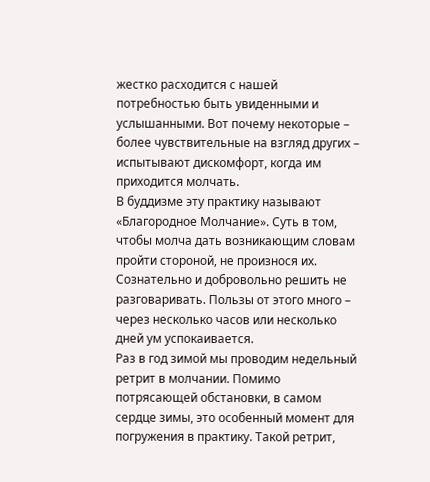жестко расходится с нашей потребностью быть увиденными и услышанными. Вот почему некоторые – более чувствительные на взгляд других – испытывают дискомфорт, когда им приходится молчать.
В буддизме эту практику называют «Благородное Молчание». Суть в том, чтобы молча дать возникающим словам пройти стороной, не произнося их. Сознательно и добровольно решить не разговаривать. Пользы от этого много – через несколько часов или несколько дней ум успокаивается.
Раз в год зимой мы проводим недельный ретрит в молчании. Помимо потрясающей обстановки, в самом сердце зимы, это особенный момент для погружения в практику. Такой ретрит,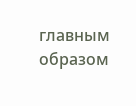главным образом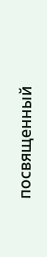посвященный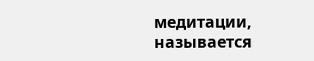медитации, называется